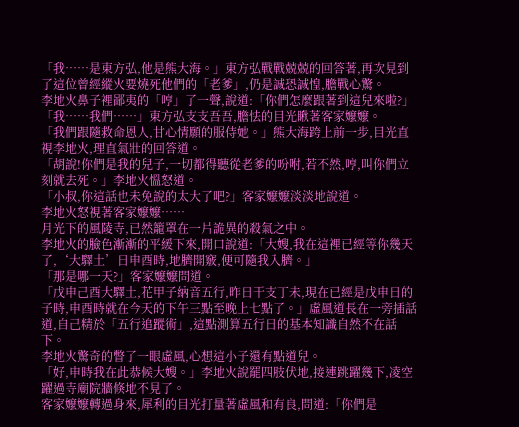「我……是東方弘,他是熊大海。」東方弘戰戰兢兢的回答著,再次見到了這位曾經縱火要燒死他們的「老爹」,仍是誠恐誠惶,膽戰心驚。
李地火鼻子裡鄙夷的「哼」了一聲,說道:「你們怎麼跟著到這兒來啦?」
「我……我們……」東方弘支支吾吾,膽怯的目光瞅著客家嬤嬤。
「我們跟隨救命恩人,甘心情願的服侍她。」熊大海跨上前一步,目光直視李地火,理直氣壯的回答道。
「胡說!你們是我的兒子,一切都得聽從老爹的吩咐,若不然,哼,叫你們立刻就去死。」李地火慍怒道。
「小叔,你這話也未免說的太大了吧?」客家嬤嬤淡淡地說道。
李地火怒視著客家嬤嬤……
月光下的風陵寺,已然籠罩在一片詭異的殺氣之中。
李地火的臉色漸漸的平緩下來,開口說道:「大嫂,我在這裡已經等你幾天了,‘大驛土’日申酉時,地臍開竅,便可隨我入臍。」
「那是哪一天?」客家嬤嬤問道。
「戊申己酉大驛土,花甲子納音五行,昨日干支丁未,現在已經是戊申日的子時,申酉時就在今天的下午三點至晚上七點了。」虛風道長在一旁插話道,自己精於「五行追蹤術」,這點測算五行日的基本知識自然不在話下。
李地火驚奇的瞥了一眼虛風,心想這小子還有點道兒。
「好,申時我在此恭候大嫂。」李地火說罷四肢伏地,接連跳躍幾下,凌空躍過寺廟院牆倏地不見了。
客家嬤嬤轉過身來,犀利的目光打量著虛風和有良,問道:「你們是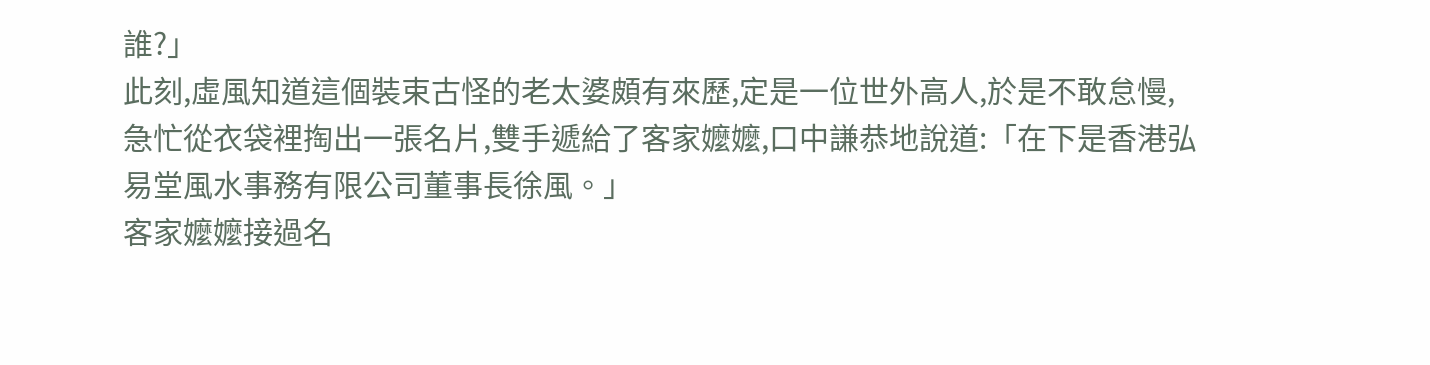誰?」
此刻,虛風知道這個裝束古怪的老太婆頗有來歷,定是一位世外高人,於是不敢怠慢,急忙從衣袋裡掏出一張名片,雙手遞給了客家嬤嬤,口中謙恭地說道:「在下是香港弘易堂風水事務有限公司董事長徐風。」
客家嬤嬤接過名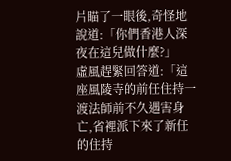片瞄了一眼後,奇怪地說道:「你們香港人深夜在這兒做什麼?」
虛風趕緊回答道:「這座風陵寺的前任住持一渡法師前不久遇害身亡,省裡派下來了新任的住持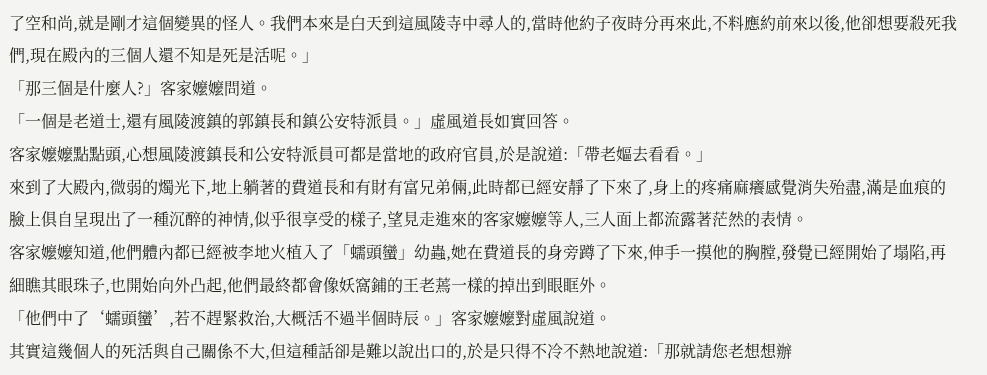了空和尚,就是剛才這個變異的怪人。我們本來是白天到這風陵寺中尋人的,當時他約子夜時分再來此,不料應約前來以後,他卻想要殺死我們,現在殿內的三個人還不知是死是活呢。」
「那三個是什麼人?」客家嬤嬤問道。
「一個是老道士,還有風陵渡鎮的郭鎮長和鎮公安特派員。」虛風道長如實回答。
客家嬤嬤點點頭,心想風陵渡鎮長和公安特派員可都是當地的政府官員,於是說道:「帶老嫗去看看。」
來到了大殿內,微弱的燭光下,地上躺著的費道長和有財有富兄弟倆,此時都已經安靜了下來了,身上的疼痛麻癢感覺消失殆盡,滿是血痕的臉上俱自呈現出了一種沉醉的神情,似乎很享受的樣子,望見走進來的客家嬤嬤等人,三人面上都流露著茫然的表情。
客家嬤嬤知道,他們體內都已經被李地火植入了「蠕頭蠻」幼蟲,她在費道長的身旁蹲了下來,伸手一摸他的胸膛,發覺已經開始了塌陷,再細瞧其眼珠子,也開始向外凸起,他們最終都會像妖窩鋪的王老蔫一樣的掉出到眼眶外。
「他們中了‘蠕頭蠻’,若不趕緊救治,大概活不過半個時辰。」客家嬤嬤對虛風說道。
其實這幾個人的死活與自己關係不大,但這種話卻是難以說出口的,於是只得不冷不熱地說道:「那就請您老想想辦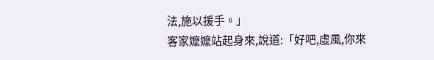法,施以援手。」
客家嬤嬤站起身來,說道:「好吧,虛風,你來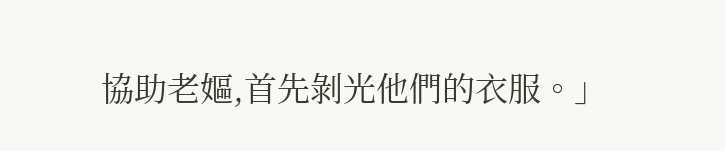協助老嫗,首先剝光他們的衣服。」